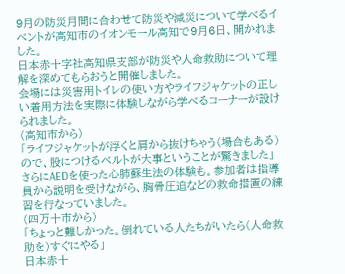9月の防災月間に合わせて防災や減災について学べるイベントが高知市のイオンモール高知で9月6日、開かれました。
日本赤十字社高知県支部が防災や人命救助について理解を深めてもらおうと開催しました。
会場には災害用トイレの使い方やライフジャケットの正しい着用方法を実際に体験しながら学べるコーナーが設けられました。
(高知市から)
「ライフジャケットが浮くと肩から抜けちゃう(場合もある)ので、股につけるベルトが大事ということが驚きました」
さらにAEDを使った心肺蘇生法の体験も。参加者は指導員から説明を受けながら、胸骨圧迫などの救命措置の練習を行なっていました。
(四万十市から)
「ちょっと難しかった。倒れている人たちがいたら(人命救助を)すぐにやる」
日本赤十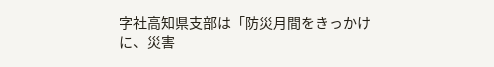字社高知県支部は「防災月間をきっかけに、災害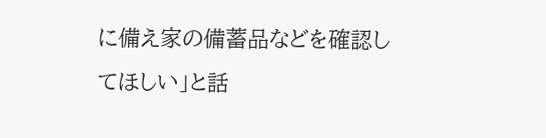に備え家の備蓄品などを確認してほしい」と話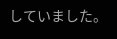していました。